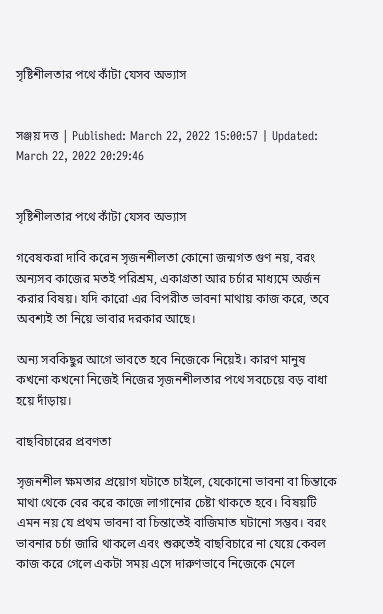সৃষ্টিশীলতার পথে কাঁটা যেসব অভ্যাস


সঞ্জয় দত্ত | Published: March 22, 2022 15:00:57 | Updated: March 22, 2022 20:29:46


সৃষ্টিশীলতার পথে কাঁটা যেসব অভ্যাস

গবেষকরা দাবি করেন সৃজনশীলতা কোনো জন্মগত গুণ নয়, বরং অন্যসব কাজের মতই পরিশ্রম, একাগ্রতা আর চর্চার মাধ্যমে অর্জন করার বিষয়। যদি কারো এর বিপরীত ভাবনা মাথায় কাজ করে, তবে অবশ্যই তা নিয়ে ভাবার দরকার আছে।

অন্য সবকিছুর আগে ভাবতে হবে নিজেকে নিয়েই। কারণ মানুষ কখনো কখনো নিজেই নিজের সৃজনশীলতার পথে সবচেয়ে বড় বাধা হয়ে দাঁড়ায়।

বাছবিচারের প্রবণতা

সৃজনশীল ক্ষমতার প্রয়োগ ঘটাতে চাইলে, যেকোনো ভাবনা বা চিন্তাকে মাথা থেকে বের করে কাজে লাগানোর চেষ্টা থাকতে হবে। বিষয়টি এমন নয় যে প্রথম ভাবনা বা চিন্তাতেই বাজিমাত ঘটানো সম্ভব। বরং ভাবনার চর্চা জারি থাকলে এবং শুরুতেই বাছবিচারে না যেয়ে কেবল কাজ করে গেলে একটা সময় এসে দারুণভাবে নিজেকে মেলে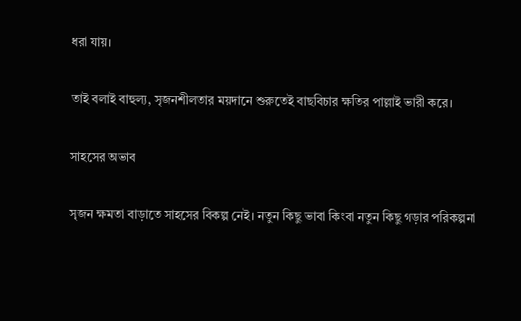ধরা যায়।

তাই বলাই বাহুল্য, সৃজনশীলতার ময়দানে শুরুতেই বাছবিচার ক্ষতির পাল্লাই ভারী করে।

সাহসের অভাব

সৃজন ক্ষমতা বাড়াতে সাহসের বিকল্প নেই। নতুন কিছু ভাবা কিংবা নতুন কিছু গড়ার পরিকল্পনা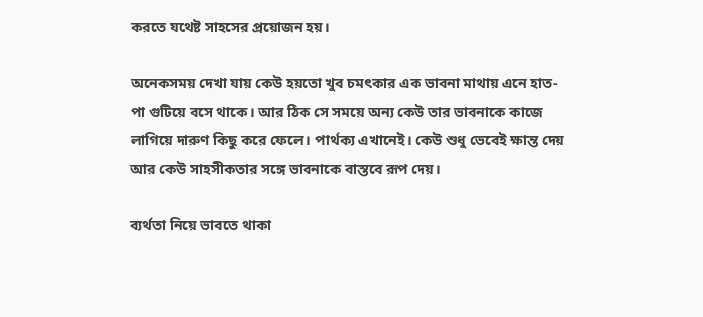করতে যথেষ্ট সাহসের প্রয়োজন হয়।

অনেকসময় দেখা যায় কেউ হয়তো খুব চমৎকার এক ভাবনা মাথায় এনে হাত-পা গুটিয়ে বসে থাকে। আর ঠিক সে সময়ে অন্য কেউ তার ভাবনাকে কাজে লাগিয়ে দারুণ কিছু করে ফেলে। পার্থক্য এখানেই। কেউ শুধু ভেবেই ক্ষান্ত দেয় আর কেউ সাহসীকতার সঙ্গে ভাবনাকে বাস্তবে রূপ দেয়।

ব্যর্থতা নিয়ে ভাবতে থাকা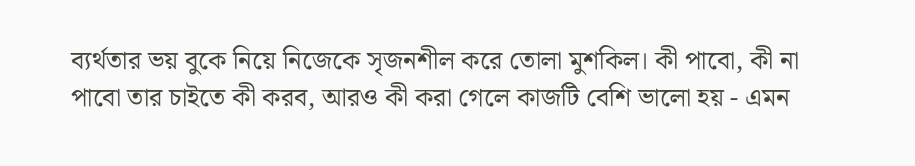ব্যর্থতার ভয় বুকে নিয়ে নিজেকে সৃজনশীল করে তোলা মুশকিল। কী পাবো, কী না পাবো তার চাইতে কী করব, আরও কী করা গেলে কাজটি বেশি ভালো হয় - এমন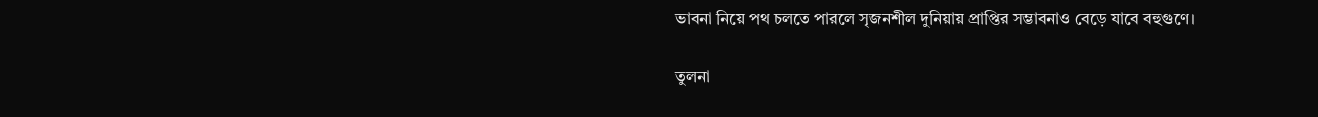ভাবনা নিয়ে পথ চলতে পারলে সৃজনশীল দুনিয়ায় প্রাপ্তির সম্ভাবনাও বেড়ে যাবে বহুগুণে।

তুলনা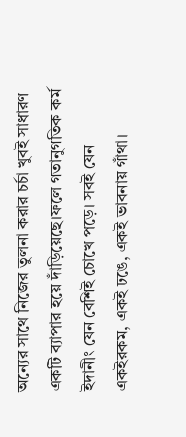অন্যের সাথে নিজের তুলনা করার চর্চা খুবই সাধারণ একটি ব্যাপার হয়ে দাঁড়িয়েছে।ফলে গতানুগতিক কর্ম ইদানীং যেন বেশিই চোখে পড়ে। সবই যেন একইরকম, একই ঢঙে, একই ভাবনায় গাঁথা।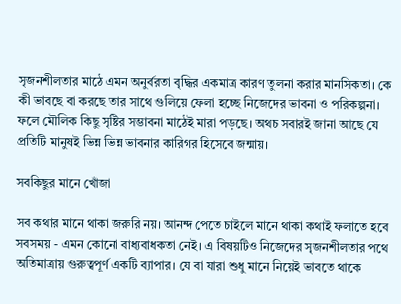সৃজনশীলতার মাঠে এমন অনুর্বরতা বৃদ্ধির একমাত্র কারণ তুলনা করার মানসিকতা। কে কী ভাবছে বা করছে তার সাথে গুলিয়ে ফেলা হচ্ছে নিজেদের ভাবনা ও পরিকল্পনা। ফলে মৌলিক কিছু সৃষ্টির সম্ভাবনা মাঠেই মারা পড়ছে। অথচ সবারই জানা আছে যে প্রতিটি মানুষই ভিন্ন ভিন্ন ভাবনার কারিগর হিসেবে জন্মায়।

সবকিছুর মানে খোঁজা

সব কথার মানে থাকা জরুরি নয়। আনন্দ পেতে চাইলে মানে থাকা কথাই ফলাতে হবে সবসময় - এমন কোনো বাধ্যবাধকতা নেই। এ বিষয়টিও নিজেদের সৃজনশীলতার পথে অতিমাত্রায় গুরুত্বপূর্ণ একটি ব্যাপার। যে বা যারা শুধু মানে নিয়েই ভাবতে থাকে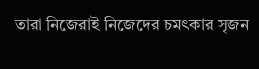তারা নিজেরাই নিজেদের চমৎকার সৃজন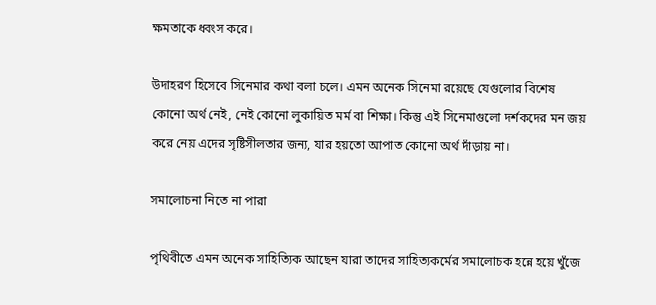ক্ষমতাকে ধ্বংস করে।

উদাহরণ হিসেবে সিনেমার কথা বলা চলে। এমন অনেক সিনেমা রয়েছে যেগুলোর বিশেষ কোনো অর্থ নেই, নেই কোনো লুকায়িত মর্ম বা শিক্ষা। কিন্তু এই সিনেমাগুলো দর্শকদের মন জয় করে নেয় এদের সৃষ্টিসীলতার জন্য, যার হয়তো আপাত কোনো অর্থ দাঁড়ায় না।

সমালোচনা নিতে না পারা

পৃথিবীতে এমন অনেক সাহিত্যিক আছেন যারা তাদের সাহিত্যকর্মের সমালোচক হন্নে হয়ে খুঁজে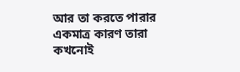আর তা করতে পারার একমাত্র কারণ তারা কখনোই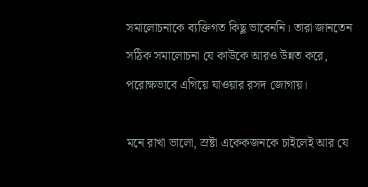সমালোচনাকে ব্যক্তিগত কিছু ভাবেননি। তারা জানতেন সঠিক সমালোচনা যে কাউকে আরও উন্নত করে, পরোক্ষভাবে এগিয়ে যাওয়ার রসদ জোগায়।

মনে রাখা ভালো, স্রষ্টা একেকজনকে চাইলেই আর যে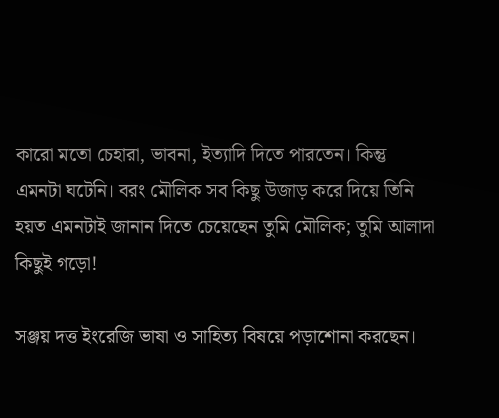কারো মতো চেহারা, ভাবনা, ইত্যাদি দিতে পারতেন। কিন্তু এমনটা ঘটেনি। বরং মৌলিক সব কিছু উজাড় করে দিয়ে তিনি হয়ত এমনটাই জানান দিতে চেয়েছেন তুমি মৌলিক; তুমি আলাদা কিছুই গড়ো!

সঞ্জয় দত্ত ইংরেজি ভাষা ও সাহিত্য বিষয়ে পড়াশোনা করছেন।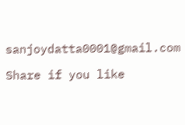sanjoydatta0001@gmail.com

Share if you like